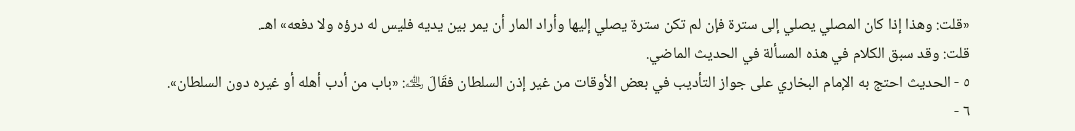«قلت: وهذا إذا كان المصلي يصلي إلى سترة فإن لم تكن سترة يصلي إليها وأراد المار أن يمر بين يديه فليس له درؤه ولا دفعه» اهـ.
قلت: وقد سبق الكلام في هذه المسألة في الحديث الماضي.
٥ - الحديث احتج به الإمام البخاري على جواز التأديب في بعض الأوقات من غير إذن السلطان فقَالَ ﵀: «باب من أدب أهله أو غيره دون السلطان».
٦ -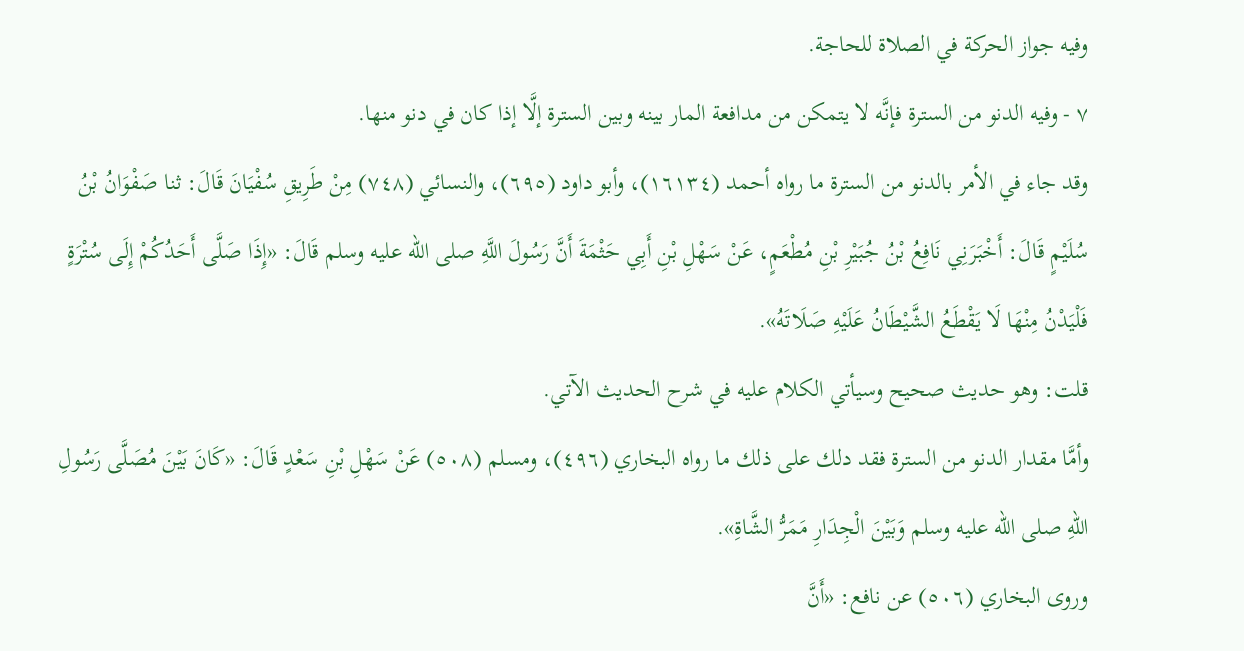وفيه جواز الحركة في الصلاة للحاجة.
٧ - وفيه الدنو من السترة فإنَّه لا يتمكن من مدافعة المار بينه وبين السترة إلَّا إذا كان في دنو منها.
وقد جاء في الأمر بالدنو من السترة ما رواه أحمد (١٦١٣٤)، وأبو داود (٦٩٥)، والنسائي (٧٤٨) مِنْ طَرِيقِ سُفْيَانَ قَالَ: ثنا صَفْوَانُ بْنُ سُلَيْمٍ قَالَ: أَخْبَرَنِي نَافِعُ بْنُ جُبَيْرِ بْنِ مُطْعَمٍ، عَنْ سَهْلِ بْنِ أَبِي حَثْمَةَ أَنَّ رَسُولَ اللَّهِ صلى الله عليه وسلم قَالَ: «إِذَا صَلَّى أَحَدُكُمْ إِلَى سُتْرَةٍ فَلْيَدْنُ مِنْهَا لَا يَقْطَعُ الشَّيْطَانُ عَلَيْهِ صَلَاتَهُ».
قلت: وهو حديث صحيح وسيأتي الكلام عليه في شرح الحديث الآتي.
وأمَّا مقدار الدنو من السترة فقد دلك على ذلك ما رواه البخاري (٤٩٦)، ومسلم (٥٠٨) عَنْ سَهْلِ بْنِ سَعْدٍ قَالَ: «كَانَ بَيْنَ مُصَلَّى رَسُولِ اللهِ صلى الله عليه وسلم وَبَيْنَ الْجِدَارِ مَمَرُّ الشَّاةِ».
وروى البخاري (٥٠٦) عن نافع: «أَنَّ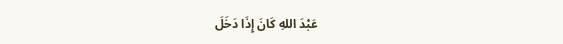عَبْدَ اللهِ كَانَ إِذَا دَخَلَ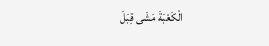الْكَعْبَةَ مَشَى قِبَلَ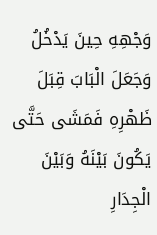وَجْهِهِ حِينَ يَدْخُلُ وَجَعَلَ الْبَابَ قِبَلَ ظَهْرِهِ فَمَشَى حَتَّى يَكُونَ بَيْنَهُ وَبَيْنَ الْجِدَارِ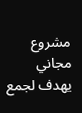مشروع مجاني يهدف لجمع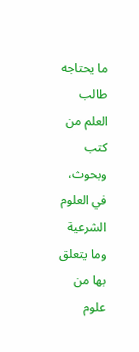ما يحتاجه طالب العلم من كتب وبحوث، في العلوم الشرعية وما يتعلق بها من علوم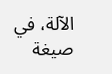الآلة، في صيغة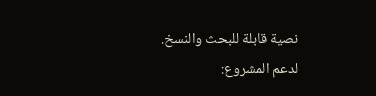نصية قابلة للبحث والنسخ.
لدعم المشروع: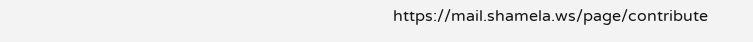https://mail.shamela.ws/page/contribute